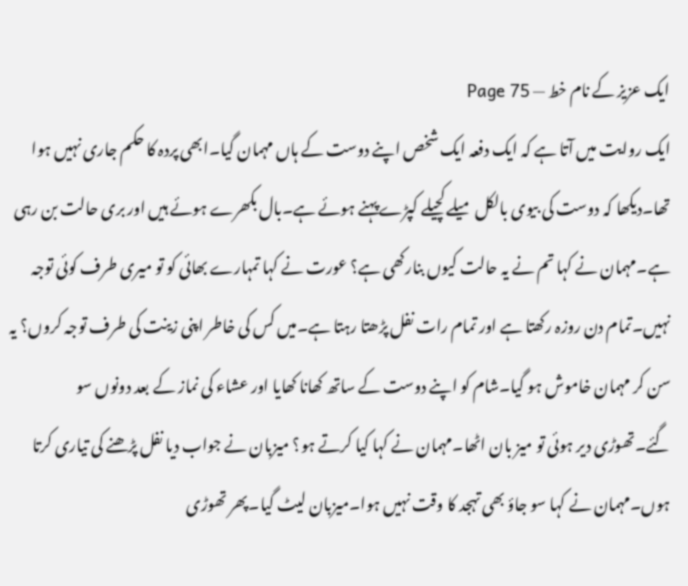ایک عزیز کے نام خط — Page 75
ایک روایت میں آتا ہے کہ ایک دفعہ ایک شخص اپنے دوست کے ہاں مہمان گیا۔ابھی پردہ کا حکم جاری نہیں ہوا تھا۔دیکھا کہ دوست کی بیوی بالکل میلے کچیلے کپڑے پہنے ہوئے ہے۔بال بکھرے ہوئے ہیں اور بری حالت بن رہی ہے۔مہمان نے کہا تم نے یہ حالت کیوں بنارکھی ہے؟ عورت نے کہا تمہارے بھائی کو تو میری طرف کوئی توجہ نہیں۔تمام دن روزہ رکھتا ہے اور تمام رات نفل پڑھتا رہتا ہے۔میں کس کی خاطر اپنی زینت کی طرف توجہ کروں؟ یہ سن کر مہمان خاموش ہو گیا۔شام کو اپنے دوست کے ساتھ کھانا کھایا اور عشاء کی نماز کے بعد دونوں سو گئے۔تھوڑی دیر ہوئی تو میز بان اٹھا۔مہمان نے کہا کیا کرتے ہو؟ میزبان نے جواب دیا نفل پڑھنے کی تیاری کرتا ہوں۔مہمان نے کہا سو جاؤ بھی تہجد کا وقت نہیں ہوا۔میزبان لیٹ گیا۔پھر تھوڑی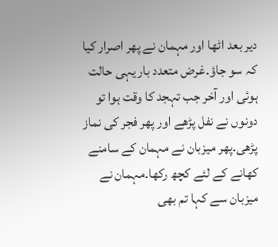دیر بعد اٹھا اور مہمان نے پھر اصرار کیا کہ سو جاؤ۔غرض متعدد بار یہی حالت ہوئی اور آخر جب تہجد کا وقت ہوا تو دونوں نے نفل پڑھے اور پھر فجر کی نماز پڑھی۔پھر میزبان نے مہمان کے سامنے کھانے کے لئے کچھ رکھا۔مہمان نے میزبان سے کہا تم بھی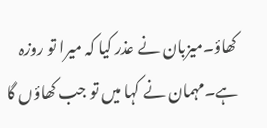کھاؤ۔میزبان نے عذر کیا کہ میرا تو روزہ ہے۔مہمان نے کہا میں تو جب کھاؤں گا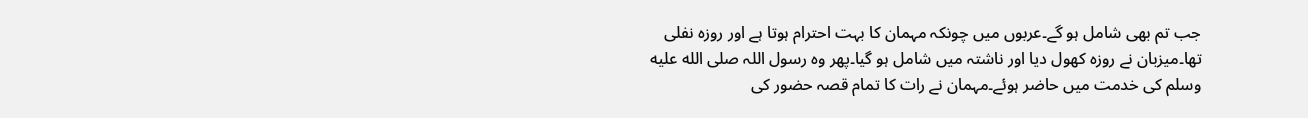جب تم بھی شامل ہو گے۔عربوں میں چونکہ مہمان کا بہت احترام ہوتا ہے اور روزہ نفلی تھا۔میزبان نے روزہ کھول دیا اور ناشتہ میں شامل ہو گیا۔پھر وہ رسول اللہ صلى الله عليه وسلم کی خدمت میں حاضر ہوئے۔مہمان نے رات کا تمام قصہ حضور کی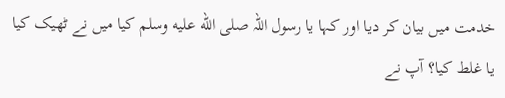خدمت میں بیان کر دیا اور کہا یا رسول اللہ صلى الله عليه وسلم کیا میں نے ٹھیک کیا یا غلط کیا؟ آپ نے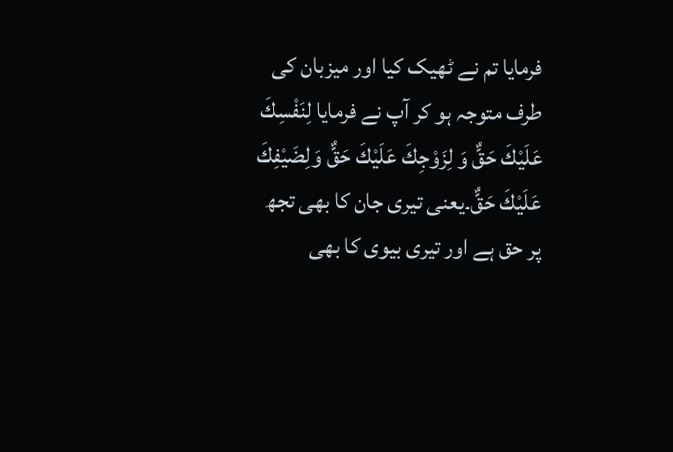فرمایا تم نے ٹھیک کیا اور میزبان کی طرف متوجہ ہو کر آپ نے فرمایا لِنَفْسِكَ عَلَيْكَ حَقٌّ وَ لِزَوْجِكَ عَلَيْكَ حَقٌّ وَلِضَيْفِكَ عَلَيْكَ حَقٌّ۔یعنی تیری جان کا بھی تجھ پر حق ہے اور تیری بیوی کا بھی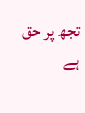تجھ پر حق ہے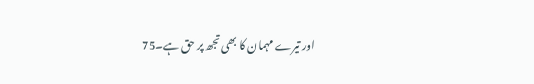اور تیرے مہمان کا بھی تجھ پر حق ہے۔75